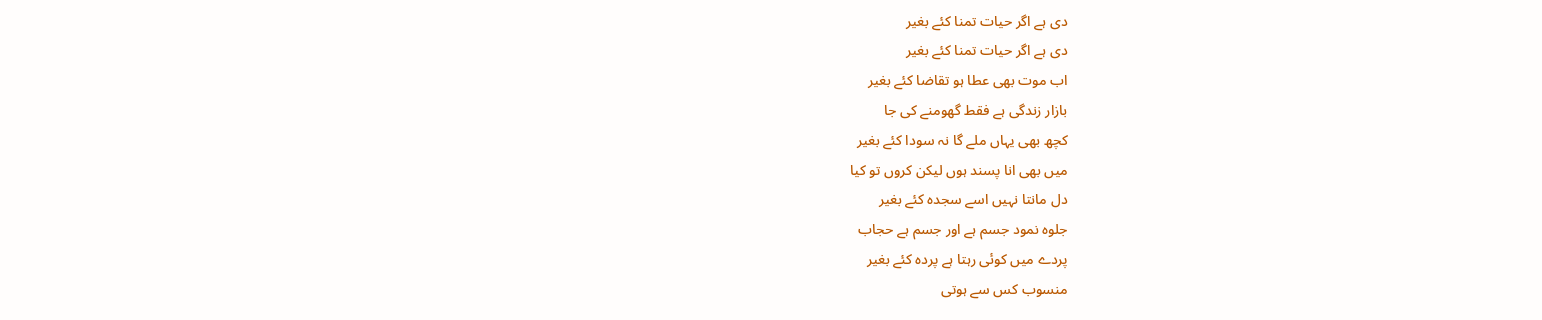دی ہے اگر حیات تمنا کئے بغیر
دی ہے اگر حیات تمنا کئے بغیر
اب موت بھی عطا ہو تقاضا کئے بغیر
بازار زندگی ہے فقط گھومنے کی جا
کچھ بھی یہاں ملے گا نہ سودا کئے بغیر
میں بھی انا پسند ہوں لیکن کروں تو کیا
دل مانتا نہیں اسے سجدہ کئے بغیر
جلوہ نمود جسم ہے اور جسم ہے حجاب
پردے میں کوئی رہتا ہے پردہ کئے بغیر
منسوب کس سے ہوتی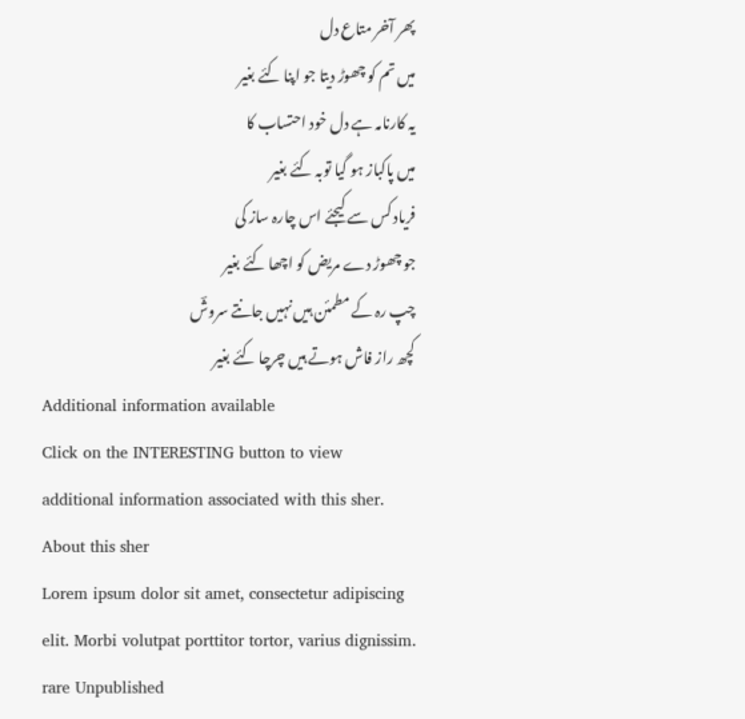پھر آخر متاع دل
میں تم کو چھوڑ دیتا جو اپنا کئے بغیر
یہ کارنامہ ہے دل خود احتساب کا
میں پاکباز ہو گیا توبہ کئے بغیر
فریاد کس سے کیجئے اس چارہ ساز کی
جو چھوڑ دے مریض کو اچھا کئے بغیر
چپ رہ کے مطمئن ہیں نہیں جانتے سروشؔ
کچھ راز فاش ہوتے ہیں چرچا کئے بغیر
Additional information available
Click on the INTERESTING button to view additional information associated with this sher.
About this sher
Lorem ipsum dolor sit amet, consectetur adipiscing elit. Morbi volutpat porttitor tortor, varius dignissim.
rare Unpublished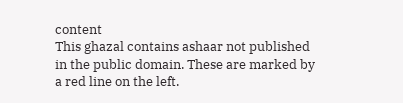content
This ghazal contains ashaar not published in the public domain. These are marked by a red line on the left.